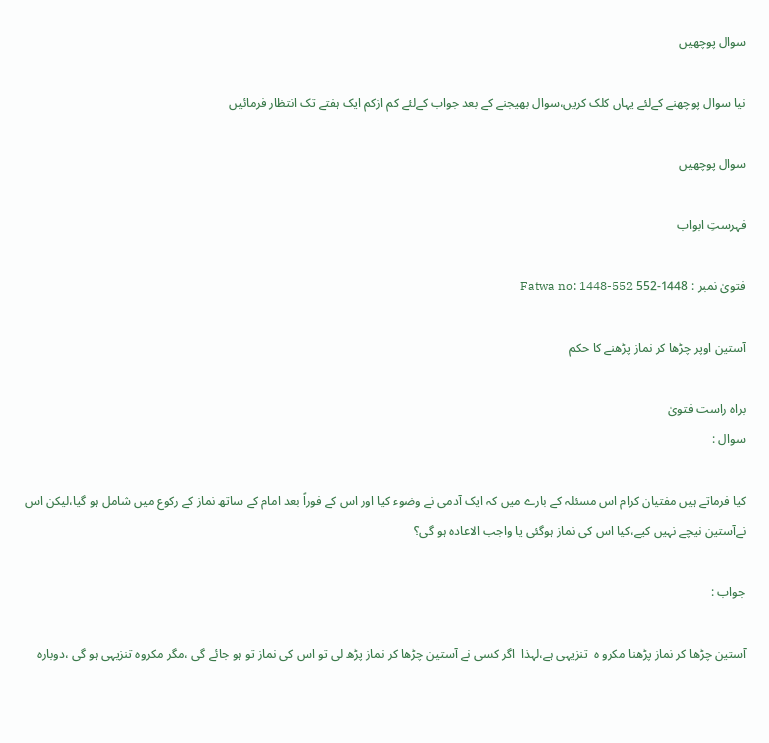سوال پوچھیں

نیا سوال پوچھنے کےلئے یہاں کلک کریں،سوال بھیجنے کے بعد جواب کےلئے کم ازکم ایک ہفتے تک انتظار فرمائیں

سوال پوچھیں

فہرستِ ابواب

فتویٰ نمبر : 1448-552 Fatwa no: 1448-552

آستین اوپر چڑھا کر نماز پڑھنے کا حکم

براہ راست فتویٰ
سوال :

کیا فرماتے ہیں مفتیان کرام اس مسئلہ کے بارے میں کہ ایک آدمی نے وضوء کیا اور اس کے فوراً بعد امام کے ساتھ نماز کے رکوع میں شامل ہو گیا،لیکن اس نےآستین نیچے نہیں کیے،کیا اس کی نماز ہوگئی یا واجب الاعادہ ہو گی؟

جواب :

آستین چڑھا کر نماز پڑھنا مکرو ہ  تنزیہی ہے،لہذا  اگر کسی نے آستین چڑھا کر نماز پڑھ لی تو اس کی نماز تو ہو جائے گی ،مگر مکروہ تنزیہی ہو گی ،دوبارہ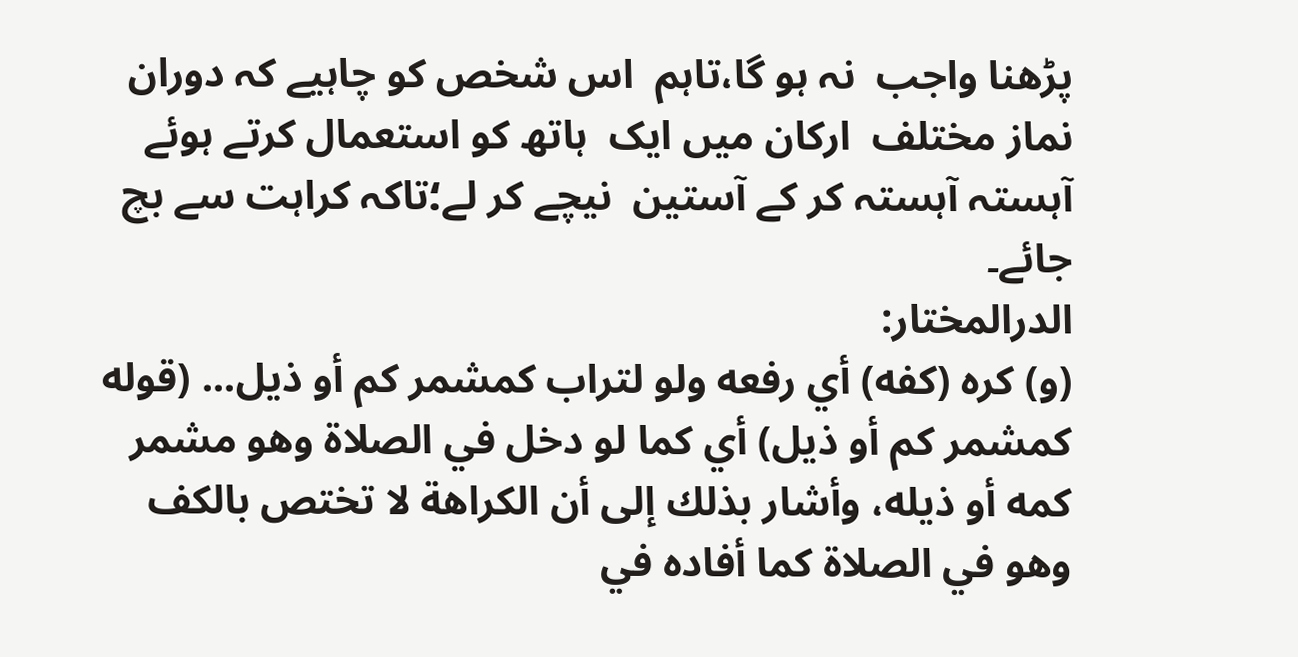پڑھنا واجب  نہ ہو گا،تاہم  اس شخص کو چاہیے کہ دوران نماز مختلف  ارکان میں ایک  ہاتھ کو استعمال کرتے ہوئے  آہستہ آہستہ کر کے آستین  نیچے کر لے؛تاکہ کراہت سے بچ جائے۔
الدرالمختار:
(و) كره (كفه) أي رفعه ولو لتراب كمشمر كم أو ذيل... (قوله كمشمر كم أو ذيل) أي كما لو دخل في الصلاة وهو مشمر كمه أو ذيله، وأشار بذلك إلى أن الكراهة لا تختص بالكف وهو في الصلاة كما أفاده في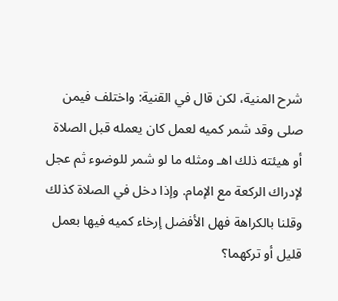شرح المنية، لكن قال في القنية: واختلف فيمن صلى وقد شمر كميه لعمل كان يعمله قبل الصلاة أو هيئته ذلك اهـ ومثله ما لو شمر للوضوء ثم عجل لإدراك الركعة مع الإمام. وإذا دخل في الصلاة كذلك وقلنا بالكراهة فهل الأفضل إرخاء كميه فيها بعمل قليل أو تركهما؟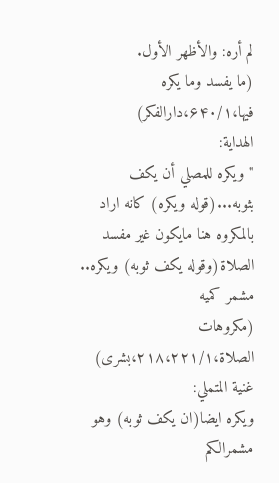لم أره: والأظهر الأول.
(ما يفسد وما يكره فيها،۶۴۰/۱،دارالفكر)
الهداية:
" ويكره للمصلي أن يكف بثوبه...(قوله ويكره) كانه اراد بالمكروه هنا مايكون غير مفسد الصلاة(وقوله يكف ثوبه) ويكره.. مشمر كميه
(مكروهات الصلاة،۲۱۸،۲۲۱/۱،بشری)
غنية المتملي:
ويكره ايضا(ان يكف ثوبه) وهو مشمرالكم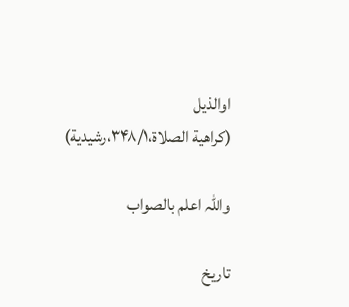اوالذيل
(كراهية الصلاة،۳۴۸/۱،رشيدية)

واللہ اعلم بالصواب

تاریخ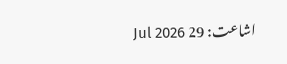اشاعت: 29 Jul 2026